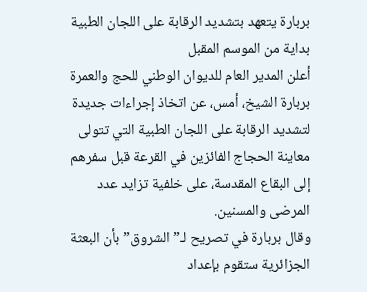بربارة يتعهد بتشديد الرقابة على اللجان الطبية بداية من الموسم المقبل
أعلن المدير العام للديوان الوطني للحج والعمرة بربارة الشيخ، أمس، عن اتخاذ إجراءات جديدة لتشديد الرقابة على اللجان الطبية التي تتولى معاينة الحجاج الفائزين في القرعة قبل سفرهم إلى البقاع المقدسة، على خلفية تزايد عدد المرضى والمسنين.
وقال بربارة في تصريح لـ”الشروق” بأن البعثة الجزائرية ستقوم بإعداد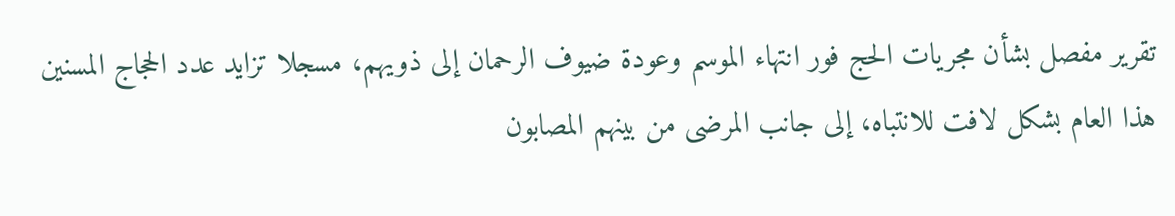تقرير مفصل بشأن مجريات الحج فور انتهاء الموسم وعودة ضيوف الرحمان إلى ذويهم، مسجلا تزايد عدد الحجاج المسنين هذا العام بشكل لافت للانتباه، إلى جانب المرضى من بينهم المصابون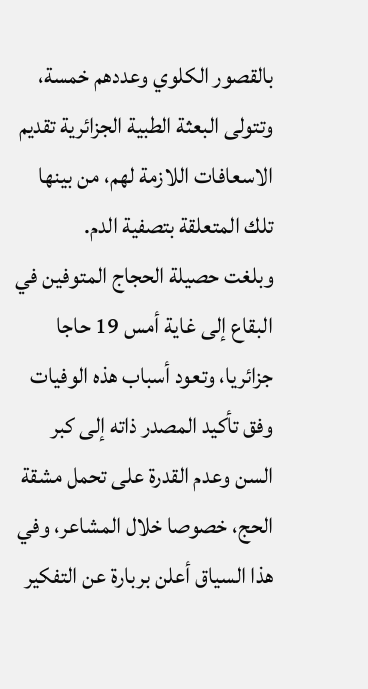بالقصور الكلوي وعددهم خمسة، وتتولى البعثة الطبية الجزائرية تقديم الاسعافات اللازمة لهم، من بينها تلك المتعلقة بتصفية الدم.
وبلغت حصيلة الحجاج المتوفين في البقاع إلى غاية أمس 19 حاجا جزائريا، وتعود أسباب هذه الوفيات وفق تأكيد المصدر ذاته إلى كبر السن وعدم القدرة على تحمل مشقة الحج، خصوصا خلال المشاعر، وفي هذا السياق أعلن بربارة عن التفكير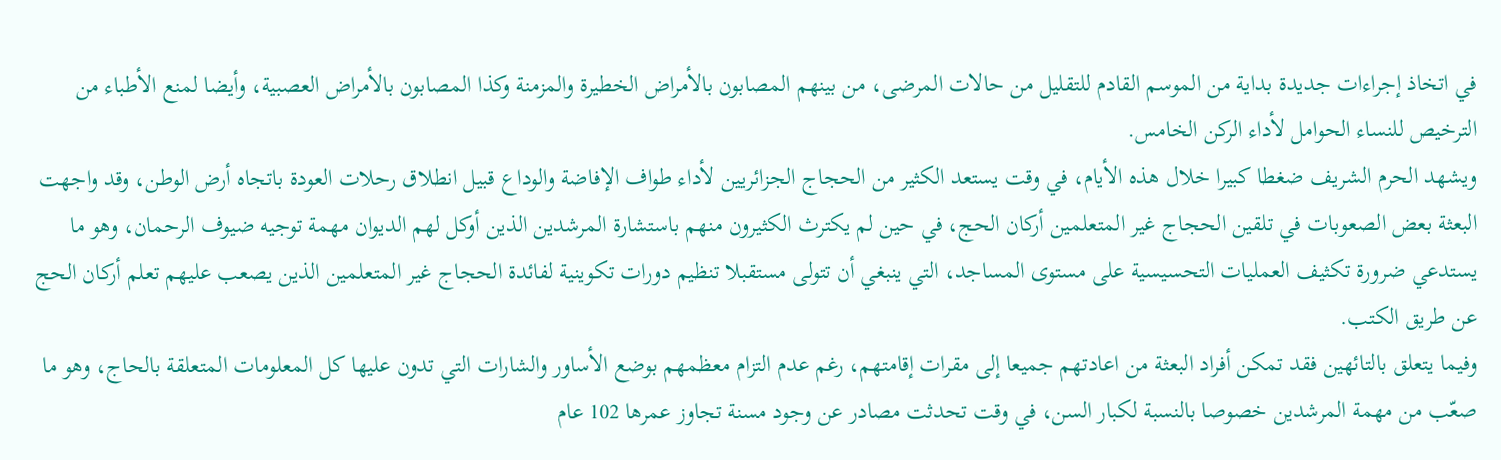في اتخاذ إجراءات جديدة بداية من الموسم القادم للتقليل من حالات المرضى، من بينهم المصابون بالأمراض الخطيرة والمزمنة وكذا المصابون بالأمراض العصبية، وأيضا لمنع الأطباء من الترخيص للنساء الحوامل لأداء الركن الخامس.
ويشهد الحرم الشريف ضغطا كبيرا خلال هذه الأيام، في وقت يستعد الكثير من الحجاج الجزائريين لأداء طواف الإفاضة والوداع قبيل انطلاق رحلات العودة باتجاه أرض الوطن، وقد واجهت البعثة بعض الصعوبات في تلقين الحجاج غير المتعلمين أركان الحج، في حين لم يكترث الكثيرون منهم باستشارة المرشدين الذين أوكل لهم الديوان مهمة توجيه ضيوف الرحمان، وهو ما يستدعي ضرورة تكثيف العمليات التحسيسية على مستوى المساجد، التي ينبغي أن تتولى مستقبلا تنظيم دورات تكوينية لفائدة الحجاج غير المتعلمين الذين يصعب عليهم تعلم أركان الحج عن طريق الكتب.
وفيما يتعلق بالتائهين فقد تمكن أفراد البعثة من اعادتهم جميعا إلى مقرات إقامتهم، رغم عدم التزام معظمهم بوضع الأساور والشارات التي تدون عليها كل المعلومات المتعلقة بالحاج، وهو ما صعّب من مهمة المرشدين خصوصا بالنسبة لكبار السن، في وقت تحدثت مصادر عن وجود مسنة تجاوز عمرها 102 عام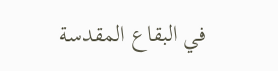في البقاع المقدسة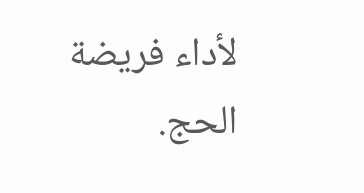لأداء فريضة الحج.